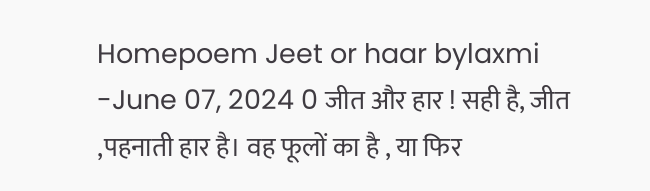Homepoem Jeet or haar bylaxmi -June 07, 2024 0 जीत और हार ! सही है, जीत ,पहनाती हार है। वह फूलों का है , या फिर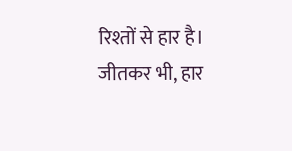रिश्तों से हार है। जीतकर भी, हार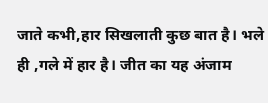जाते कभी,हार सिखलाती कुछ बात है। भले ही ,गले में हार है। जीत का यह अंजाम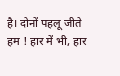है। दोनों पहलू जीते हम ! हार में भी, हार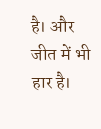है। और जीत में भी हार है।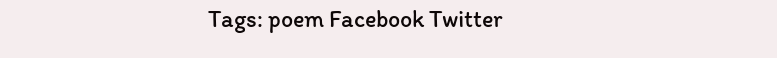Tags: poem Facebook Twitter